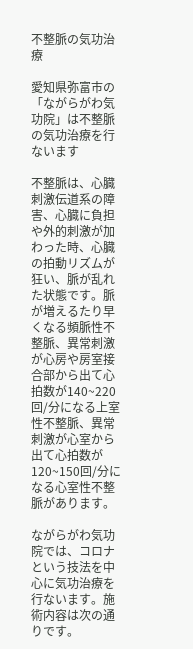不整脈の気功治療

愛知県弥富市の「ながらがわ気功院」は不整脈の気功治療を行ないます

不整脈は、心臓刺激伝道系の障害、心臓に負担や外的刺激が加わった時、心臓の拍動リズムが狂い、脈が乱れた状態です。脈が増えるたり早くなる頻脈性不整脈、異常刺激が心房や房室接合部から出て心拍数が140~220回/分になる上室性不整脈、異常刺激が心室から出て心拍数が120~150回/分になる心室性不整脈があります。

ながらがわ気功院では、コロナという技法を中心に気功治療を行ないます。施術内容は次の通りです。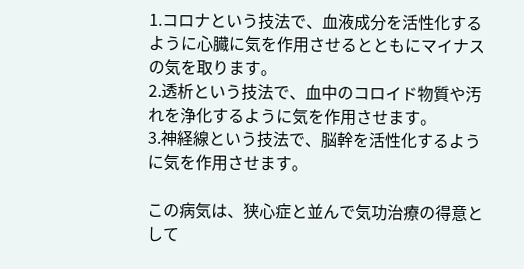1.コロナという技法で、血液成分を活性化するように心臓に気を作用させるとともにマイナスの気を取ります。
2.透析という技法で、血中のコロイド物質や汚れを浄化するように気を作用させます。
3.神経線という技法で、脳幹を活性化するように気を作用させます。

この病気は、狭心症と並んで気功治療の得意として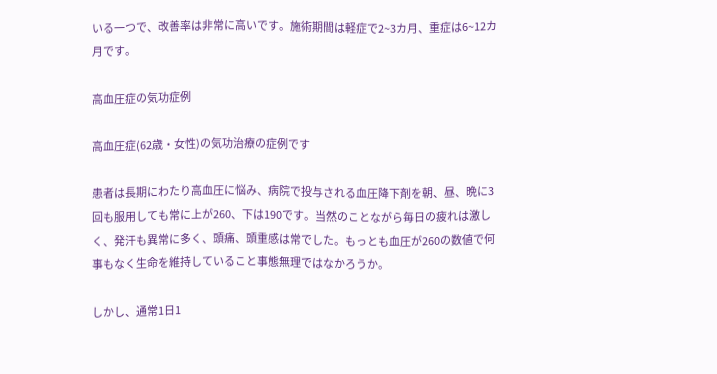いる一つで、改善率は非常に高いです。施術期間は軽症で2~3カ月、重症は6~12カ月です。

高血圧症の気功症例

高血圧症(62歳・女性)の気功治療の症例です

患者は長期にわたり高血圧に悩み、病院で投与される血圧降下剤を朝、昼、晩に3回も服用しても常に上が260、下は190です。当然のことながら毎日の疲れは激しく、発汗も異常に多く、頭痛、頭重感は常でした。もっとも血圧が260の数値で何事もなく生命を維持していること事態無理ではなかろうか。

しかし、通常1日1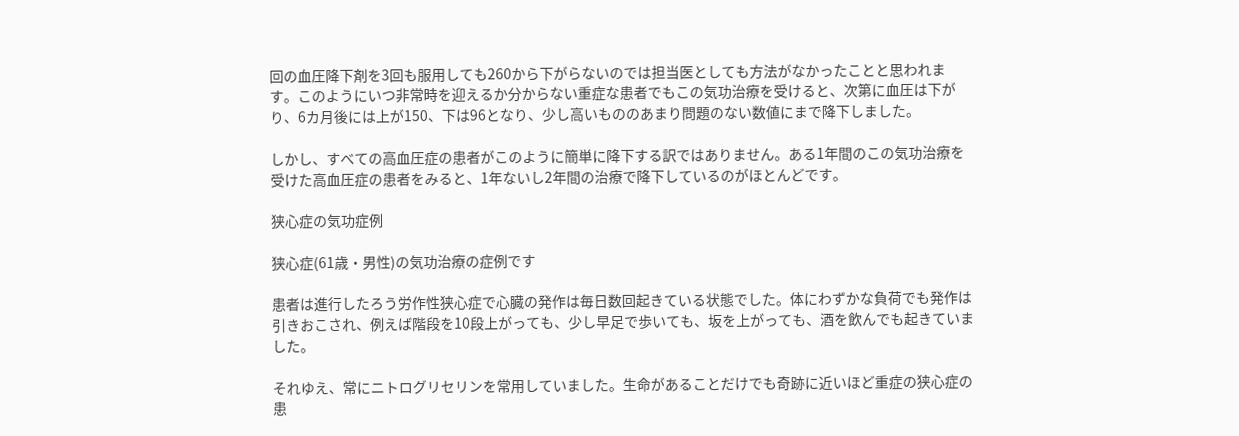回の血圧降下剤を3回も服用しても260から下がらないのでは担当医としても方法がなかったことと思われます。このようにいつ非常時を迎えるか分からない重症な患者でもこの気功治療を受けると、次第に血圧は下がり、6カ月後には上が150、下は96となり、少し高いもののあまり問題のない数値にまで降下しました。

しかし、すべての高血圧症の患者がこのように簡単に降下する訳ではありません。ある1年間のこの気功治療を受けた高血圧症の患者をみると、1年ないし2年間の治療で降下しているのがほとんどです。

狭心症の気功症例

狭心症(61歳・男性)の気功治療の症例です

患者は進行したろう労作性狭心症で心臓の発作は毎日数回起きている状態でした。体にわずかな負荷でも発作は引きおこされ、例えば階段を10段上がっても、少し早足で歩いても、坂を上がっても、酒を飲んでも起きていました。

それゆえ、常にニトログリセリンを常用していました。生命があることだけでも奇跡に近いほど重症の狭心症の患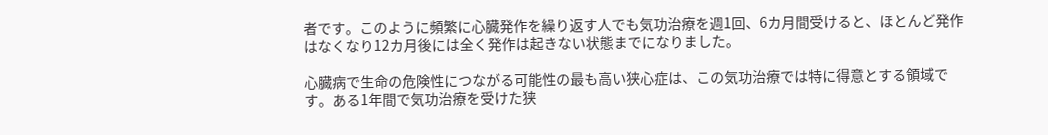者です。このように頻繁に心臓発作を繰り返す人でも気功治療を週1回、6カ月間受けると、ほとんど発作はなくなり12カ月後には全く発作は起きない状態までになりました。

心臓病で生命の危険性につながる可能性の最も高い狭心症は、この気功治療では特に得意とする領域です。ある1年間で気功治療を受けた狭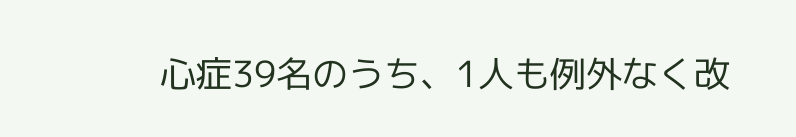心症39名のうち、1人も例外なく改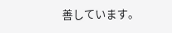善しています。